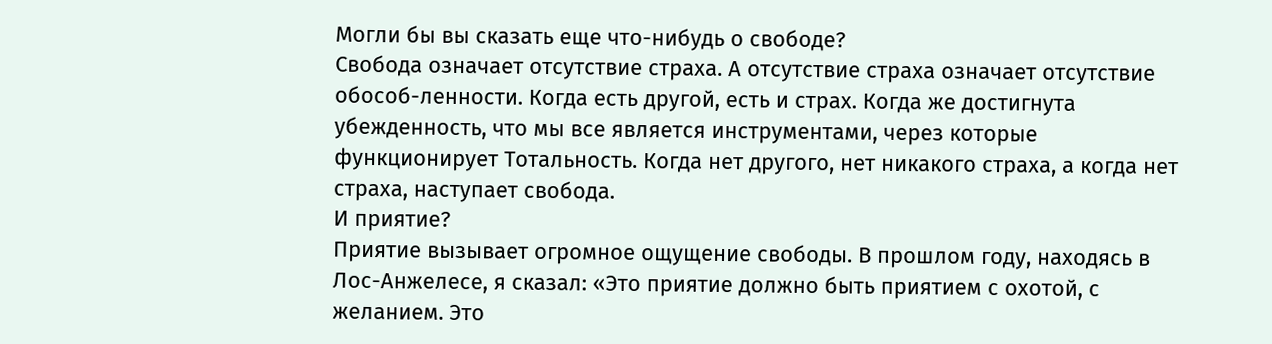Могли бы вы сказать еще что-нибудь о свободе?
Свобода означает отсутствие страха. А отсутствие страха означает отсутствие обособ-ленности. Когда есть другой, есть и страх. Когда же достигнута убежденность, что мы все является инструментами, через которые функционирует Тотальность. Когда нет другого, нет никакого страха, а когда нет страха, наступает свобода.
И приятие?
Приятие вызывает огромное ощущение свободы. В прошлом году, находясь в Лос-Анжелесе, я сказал: «Это приятие должно быть приятием с охотой, с желанием. Это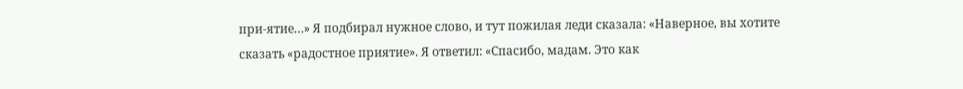при-ятие…» Я подбирал нужное слово, и тут пожилая леди сказала: «Наверное, вы хотите сказать «радостное приятие». Я ответил: «Спасибо, мадам. Это как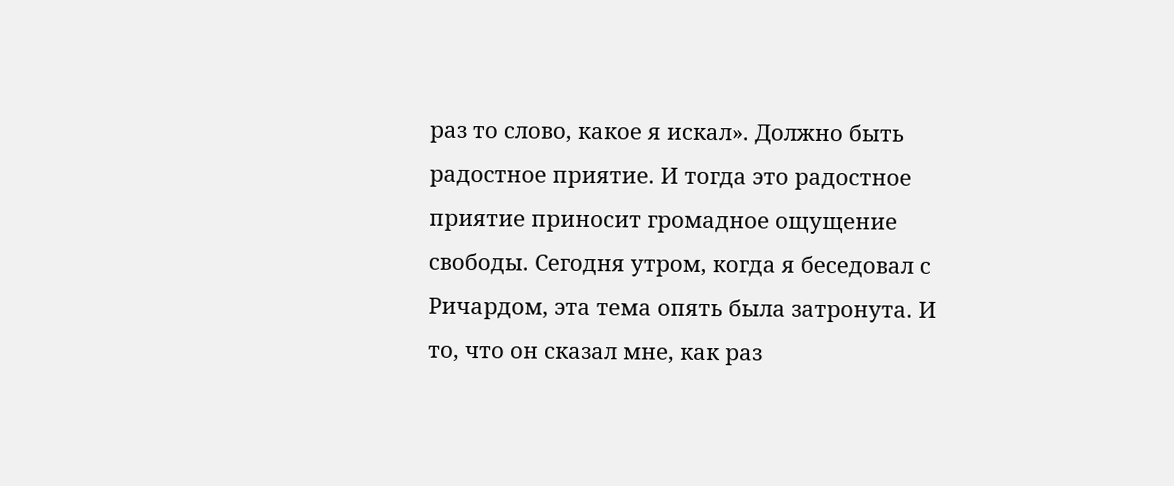раз то слово, какое я искал». Должно быть радостное приятие. И тогда это радостное приятие приносит громадное ощущение свободы. Сегодня утром, когда я беседовал с Ричардом, эта тема опять была затронута. И то, что он сказал мне, как раз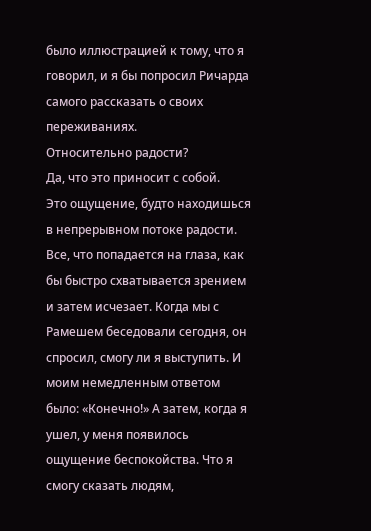было иллюстрацией к тому, что я говорил, и я бы попросил Ричарда самого рассказать о своих переживаниях.
Относительно радости?
Да, что это приносит с собой.
Это ощущение, будто находишься в непрерывном потоке радости. Все, что попадается на глаза, как бы быстро схватывается зрением и затем исчезает. Когда мы с Рамешем беседовали сегодня, он спросил, смогу ли я выступить. И моим немедленным ответом было: «Конечно!» А затем, когда я ушел, у меня появилось ощущение беспокойства. Что я смогу сказать людям,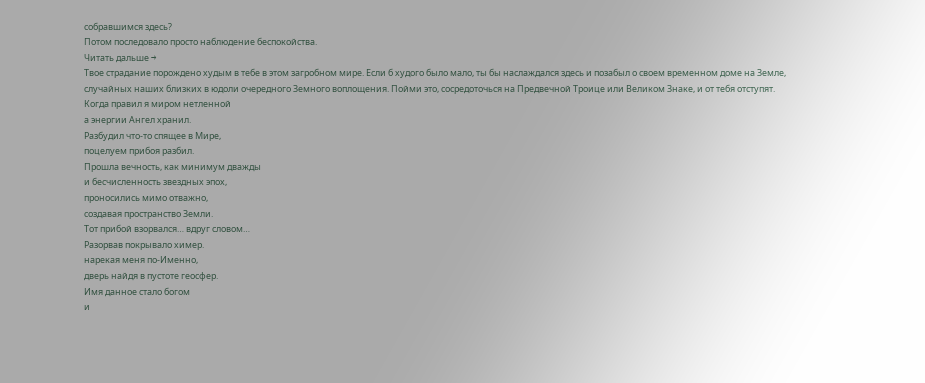собравшимся здесь?
Потом последовало просто наблюдение беспокойства.
Читать дальше →
Твое страдание порождено худым в тебе в этом загробном мире. Если б худого было мало, ты бы наслаждался здесь и позабыл о своем временном доме на Земле, случайных наших близких в юдоли очередного Земного воплощения. Пойми это, сосредоточься на Предвечной Троице или Великом Знаке, и от тебя отступят.
Когда правил я миром нетленной
а энергии Ангел хранил.
Разбудил что-то спящее в Мире,
поцелуем прибоя разбил.
Прошла вечность, как минимум дважды
и бесчисленность звездных эпох,
проносились мимо отважно,
создавая пространство Земли.
Тот прибой взорвался… вдруг словом…
Разорвав покрывало химер.
нарекая меня по-Именно,
дверь найдя в пустоте геосфер.
Имя данное стало богом
и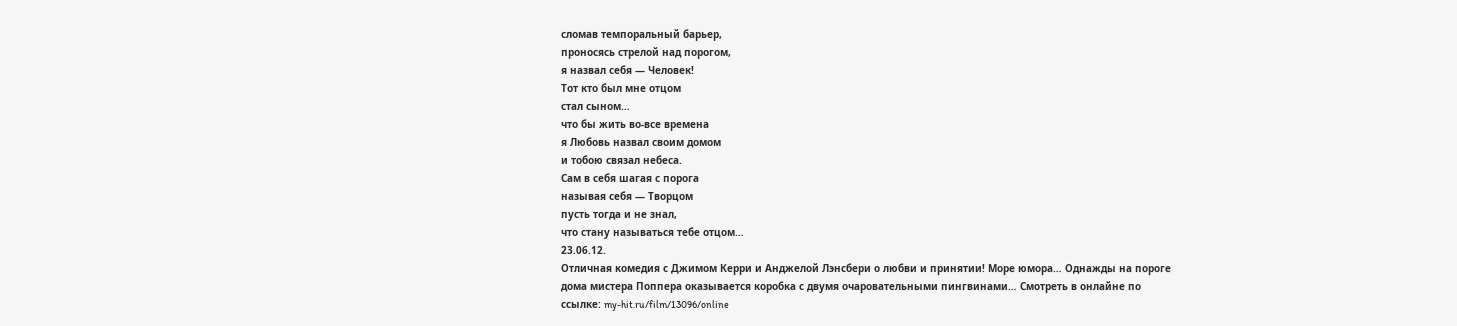сломав темпоральный барьер,
проносясь стрелой над порогом,
я назвал себя — Человек!
Тот кто был мне отцом
стал сыном…
что бы жить во-все времена
я Любовь назвал своим домом
и тобою связал небеса.
Сам в себя шагая с порога
называя себя — Творцом
пусть тогда и не знал,
что стану называться тебе отцом…
23.06.12.
Отличная комедия с Джимом Керри и Анджелой Лэнсбери о любви и принятии! Море юмора… Однажды на пороге дома мистера Поппера оказывается коробка с двумя очаровательными пингвинами… Смотреть в онлайне по ссылке: my-hit.ru/film/13096/online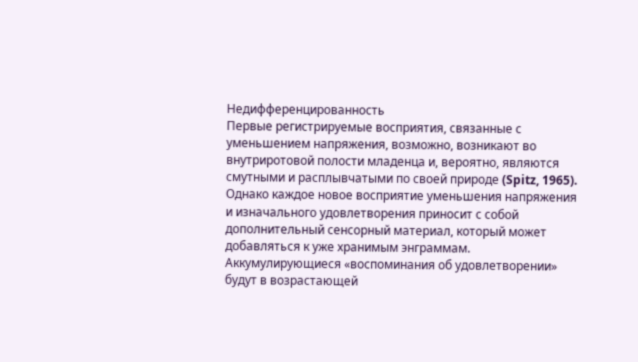Недифференцированность
Первые регистрируемые восприятия, связанные с уменьшением напряжения, возможно, возникают во внутриротовой полости младенца и, вероятно, являются смутными и расплывчатыми по своей природе (Spitz, 1965). Однако каждое новое восприятие уменьшения напряжения и изначального удовлетворения приносит с собой дополнительный сенсорный материал, который может добавляться к уже хранимым энграммам. Аккумулирующиеся «воспоминания об удовлетворении» будут в возрастающей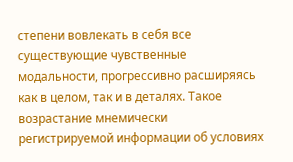степени вовлекать в себя все существующие чувственные модальности, прогрессивно расширяясь как в целом, так и в деталях. Такое возрастание мнемически регистрируемой информации об условиях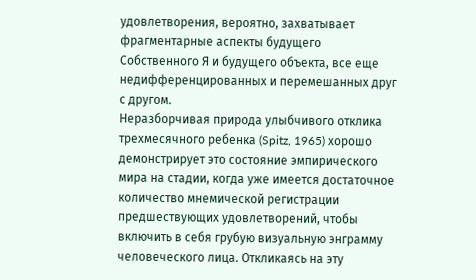удовлетворения, вероятно, захватывает фрагментарные аспекты будущего Собственного Я и будущего объекта, все еще недифференцированных и перемешанных друг с другом.
Неразборчивая природа улыбчивого отклика трехмесячного ребенка (Spitz, 1965) хорошо демонстрирует это состояние эмпирического мира на стадии, когда уже имеется достаточное количество мнемической регистрации предшествующих удовлетворений, чтобы включить в себя грубую визуальную энграмму человеческого лица. Откликаясь на эту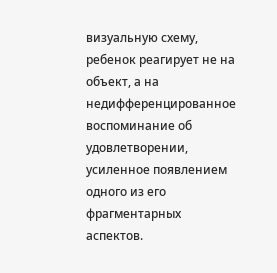визуальную схему, ребенок реагирует не на объект, а на недифференцированное воспоминание об удовлетворении, усиленное появлением одного из его фрагментарных аспектов.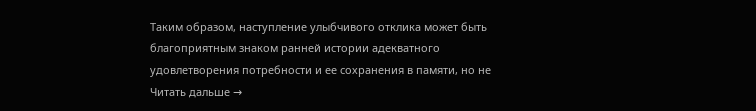Таким образом, наступление улыбчивого отклика может быть благоприятным знаком ранней истории адекватного удовлетворения потребности и ее сохранения в памяти, но не
Читать дальше →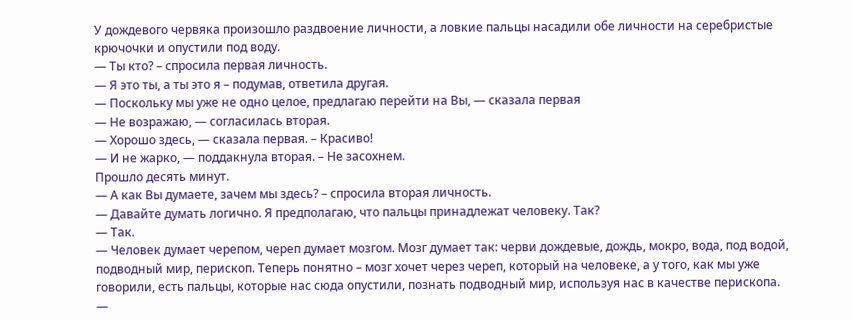У дождевого червяка произошло раздвоение личности, а ловкие пальцы насадили обе личности на серебристые крючочки и опустили под воду.
— Ты кто? – спросила первая личность.
— Я это ты, а ты это я – подумав, ответила другая.
— Поскольку мы уже не одно целое, предлагаю перейти на Вы, — сказала первая
— Не возражаю, — согласилась вторая.
— Хорошо здесь, — сказала первая. – Красиво!
— И не жарко, — поддакнула вторая. – Не засохнем.
Прошло десять минут.
— А как Вы думаете, зачем мы здесь? – спросила вторая личность.
— Давайте думать логично. Я предполагаю, что пальцы принадлежат человеку. Так?
— Так.
— Человек думает черепом, череп думает мозгом. Мозг думает так: черви дождевые, дождь, мокро, вода, под водой, подводный мир, перископ. Теперь понятно – мозг хочет через череп, который на человеке, а у того, как мы уже говорили, есть пальцы, которые нас сюда опустили, познать подводный мир, используя нас в качестве перископа.
—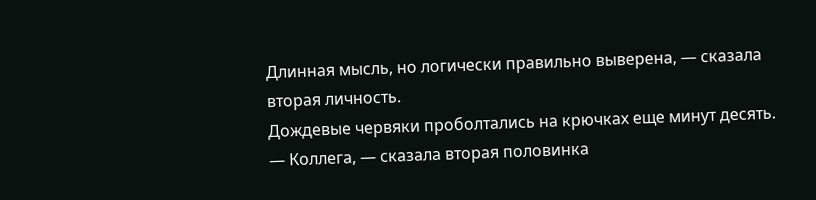Длинная мысль, но логически правильно выверена, — сказала вторая личность.
Дождевые червяки проболтались на крючках еще минут десять.
— Коллега, — сказала вторая половинка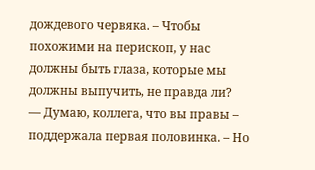дождевого червяка. – Чтобы похожими на перископ, у нас должны быть глаза, которые мы должны выпучить, не правда ли?
— Думаю, коллега, что вы правы – поддержала первая половинка. – Но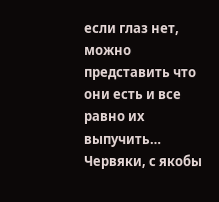если глаз нет, можно представить что они есть и все равно их выпучить…
Червяки, с якобы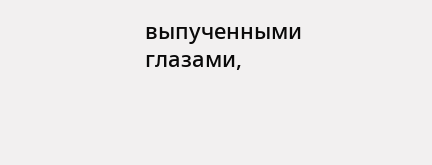выпученными глазами,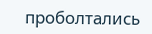проболтались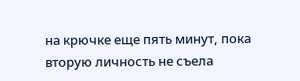на крючке еще пять минут, пока вторую личность не съела